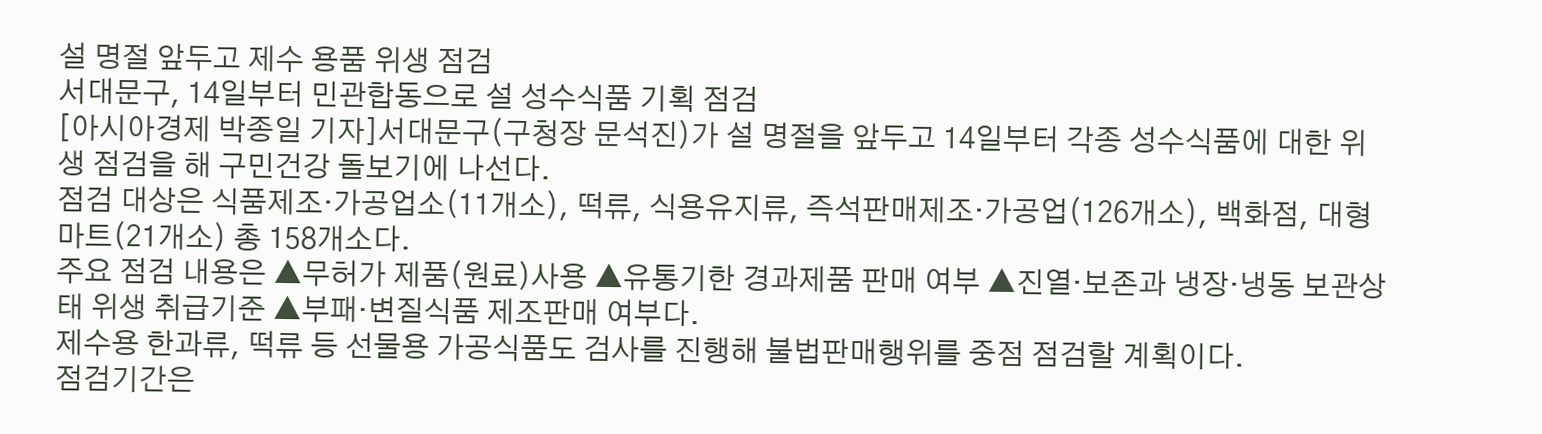설 명절 앞두고 제수 용품 위생 점검
서대문구, 14일부터 민관합동으로 설 성수식품 기획 점검
[아시아경제 박종일 기자]서대문구(구청장 문석진)가 설 명절을 앞두고 14일부터 각종 성수식품에 대한 위생 점검을 해 구민건강 돌보기에 나선다.
점검 대상은 식품제조·가공업소(11개소), 떡류, 식용유지류, 즉석판매제조·가공업(126개소), 백화점, 대형마트(21개소) 총 158개소다.
주요 점검 내용은 ▲무허가 제품(원료)사용 ▲유통기한 경과제품 판매 여부 ▲진열·보존과 냉장·냉동 보관상태 위생 취급기준 ▲부패·변질식품 제조판매 여부다.
제수용 한과류, 떡류 등 선물용 가공식품도 검사를 진행해 불법판매행위를 중점 점검할 계획이다.
점검기간은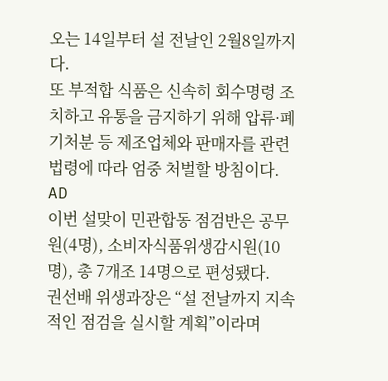오는 14일부터 설 전날인 2월8일까지다.
또 부적합 식품은 신속히 회수명령 조치하고 유통을 금지하기 위해 압류·폐기처분 등 제조업체와 판매자를 관련 법령에 따라 엄중 처벌할 방침이다.
AD
이번 설맞이 민관합동 점검반은 공무원(4명), 소비자식품위생감시원(10명), 총 7개조 14명으로 편성됐다.
권선배 위생과장은 “설 전날까지 지속적인 점검을 실시할 계획”이라며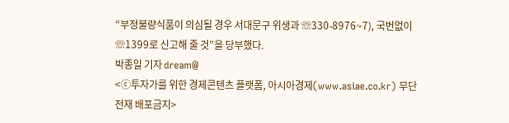“부정불량식품이 의심될 경우 서대문구 위생과 ☏330-8976~7), 국번없이 ☏1399로 신고해 줄 것”을 당부했다.
박종일 기자 dream@
<ⓒ투자가를 위한 경제콘텐츠 플랫폼, 아시아경제(www.asiae.co.kr) 무단전재 배포금지>